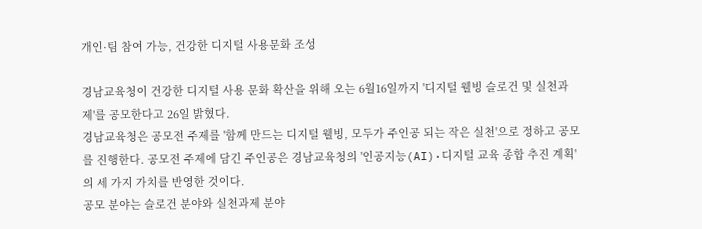개인·팀 참여 가능, 건강한 디지털 사용문화 조성

경남교육청이 건강한 디지털 사용 문화 확산을 위해 오는 6월16일까지 '디지털 웰빙 슬로건 및 실천과제'를 공모한다고 26일 밝혔다.
경남교육청은 공모전 주제를 '함께 만드는 디지털 웰빙, 모두가 주인공 되는 작은 실천'으로 정하고 공모를 진행한다. 공모전 주제에 담긴 주인공은 경남교육청의 '인공지능(AI)·디지털 교육 종합 추진 계획'의 세 가지 가치를 반영한 것이다.
공모 분야는 슬로건 분야와 실천과제 분야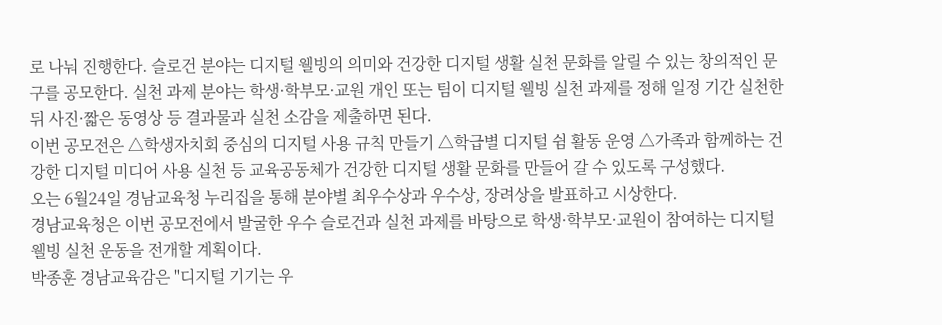로 나눠 진행한다. 슬로건 분야는 디지털 웰빙의 의미와 건강한 디지털 생활 실천 문화를 알릴 수 있는 창의적인 문구를 공모한다. 실천 과제 분야는 학생·학부모·교원 개인 또는 팀이 디지털 웰빙 실천 과제를 정해 일정 기간 실천한 뒤 사진·짧은 동영상 등 결과물과 실천 소감을 제출하면 된다.
이번 공모전은 △학생자치회 중심의 디지털 사용 규칙 만들기 △학급별 디지털 쉼 활동 운영 △가족과 함께하는 건강한 디지털 미디어 사용 실천 등 교육공동체가 건강한 디지털 생활 문화를 만들어 갈 수 있도록 구성했다.
오는 6월24일 경남교육청 누리집을 통해 분야별 최우수상과 우수상, 장려상을 발표하고 시상한다.
경남교육청은 이번 공모전에서 발굴한 우수 슬로건과 실천 과제를 바탕으로 학생·학부모·교원이 참여하는 디지털 웰빙 실천 운동을 전개할 계획이다.
박종훈 경남교육감은 "디지털 기기는 우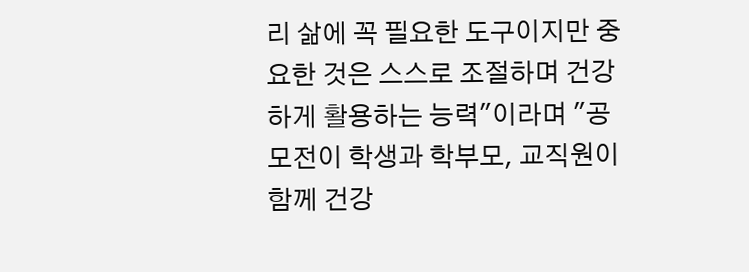리 삶에 꼭 필요한 도구이지만 중요한 것은 스스로 조절하며 건강하게 활용하는 능력"이라며 "공모전이 학생과 학부모, 교직원이 함께 건강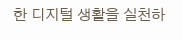한 디지털 생활을 실천하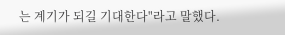는 계기가 되길 기대한다"라고 말했다.